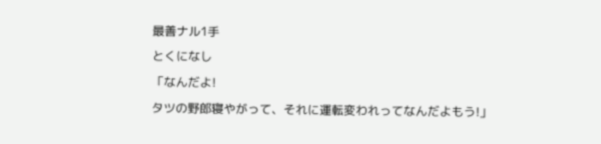最善ナル1手
とくになし
「なんだよ!
タツの野郎寝やがって、それに運転変われってなんだよもう!」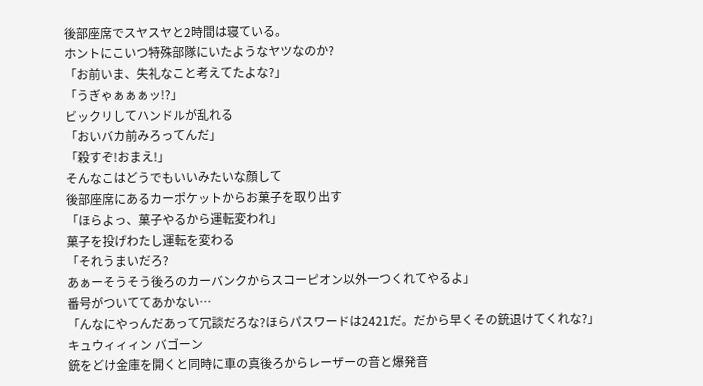後部座席でスヤスヤと2時間は寝ている。
ホントにこいつ特殊部隊にいたようなヤツなのか?
「お前いま、失礼なこと考えてたよな?」
「うぎゃぁぁぁッ!?」
ビックリしてハンドルが乱れる
「おいバカ前みろってんだ」
「殺すぞ!おまえ!」
そんなこはどうでもいいみたいな顔して
後部座席にあるカーポケットからお菓子を取り出す
「ほらよっ、菓子やるから運転変われ」
菓子を投げわたし運転を変わる
「それうまいだろ?
あぁーそうそう後ろのカーバンクからスコーピオン以外一つくれてやるよ」
番号がついててあかない…
「んなにやっんだあって冗談だろな?ほらパスワードは2421だ。だから早くその銃退けてくれな?」
キュウィィィン バゴーン
銃をどけ金庫を開くと同時に車の真後ろからレーザーの音と爆発音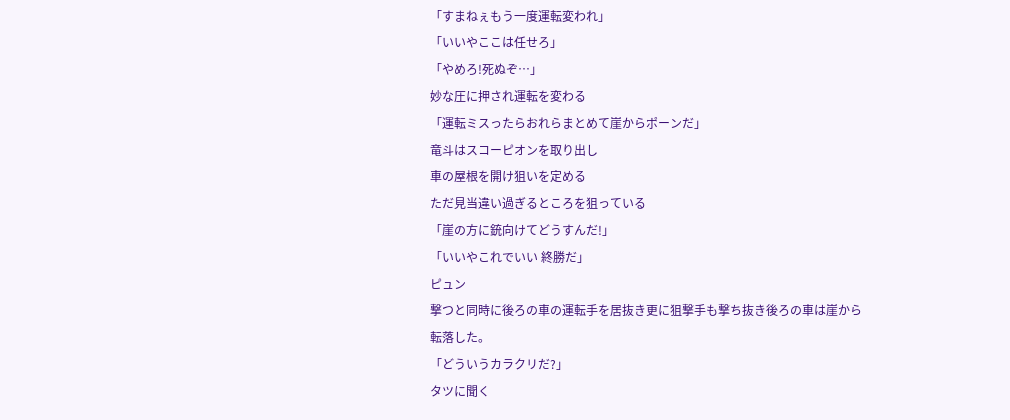「すまねぇもう一度運転変われ」
「いいやここは任せろ」
「やめろ!死ぬぞ…」
妙な圧に押され運転を変わる
「運転ミスったらおれらまとめて崖からポーンだ」
竜斗はスコーピオンを取り出し
車の屋根を開け狙いを定める
ただ見当違い過ぎるところを狙っている
「崖の方に銃向けてどうすんだ!」
「いいやこれでいい 終勝だ」
ピュン
撃つと同時に後ろの車の運転手を居抜き更に狙撃手も撃ち抜き後ろの車は崖から転落した。
「どういうカラクリだ?」
タツに聞く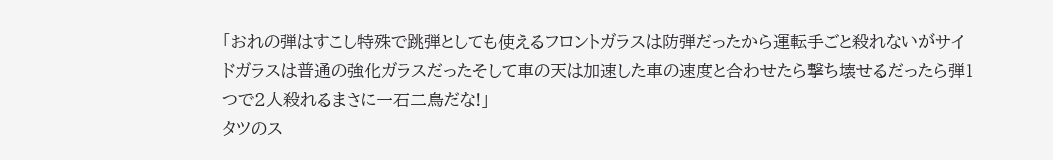「おれの弾はすこし特殊で跳弾としても使えるフロントガラスは防弾だったから運転手ごと殺れないがサイドガラスは普通の強化ガラスだったそして車の天は加速した車の速度と合わせたら撃ち壊せるだったら弾1つで2人殺れるまさに一石二鳥だな!」
タツのス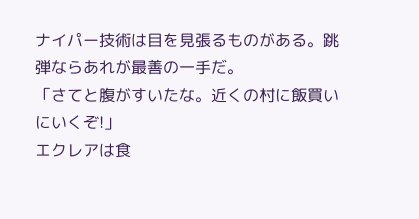ナイパー技術は目を見張るものがある。跳弾ならあれが最善の一手だ。
「さてと腹がすいたな。近くの村に飯買いにいくぞ!」
エクレアは食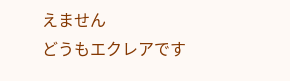えません
どうもエクレアです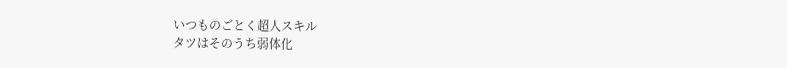いつものごとく超人スキル
タツはそのうち弱体化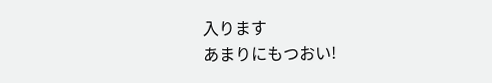入ります
あまりにもつおい!